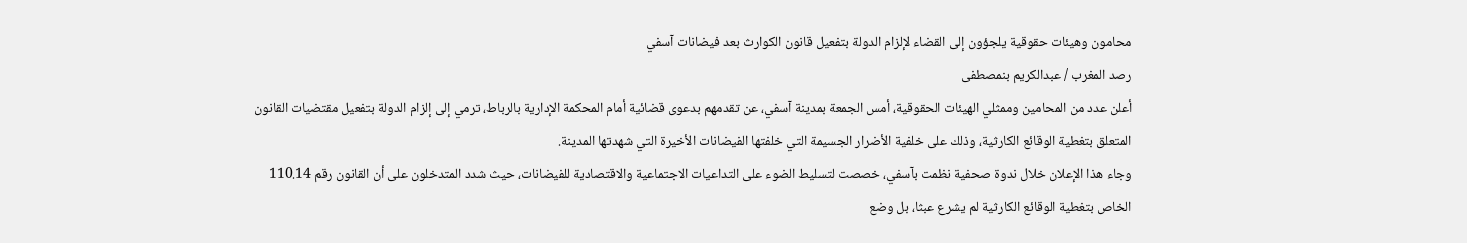محامون وهيئات حقوقية يلجؤون إلى القضاء لإلزام الدولة بتفعيل قانون الكوارث بعد فيضانات آسفي
رصد المغرب / عبدالكريم بنمصطفى
أعلن عدد من المحامين وممثلي الهيئات الحقوقية، أمس الجمعة بمدينة آسفي، عن تقدمهم بدعوى قضائية أمام المحكمة الإدارية بالرباط، ترمي إلى إلزام الدولة بتفعيل مقتضيات القانون المتعلق بتغطية الوقائع الكارثية، وذلك على خلفية الأضرار الجسيمة التي خلفتها الفيضانات الأخيرة التي شهدتها المدينة.
وجاء هذا الإعلان خلال ندوة صحفية نظمت بآسفي، خصصت لتسليط الضوء على التداعيات الاجتماعية والاقتصادية للفيضانات، حيث شدد المتدخلون على أن القانون رقم 110.14 الخاص بتغطية الوقائع الكارثية لم يشرع عبثا، بل وضع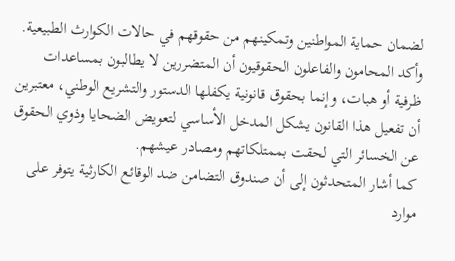لضمان حماية المواطنين وتمكينهم من حقوقهم في حالات الكوارث الطبيعية.
وأكد المحامون والفاعلون الحقوقيون أن المتضررين لا يطالبون بمساعدات ظرفية أو هبات، وإنما بحقوق قانونية يكفلها الدستور والتشريع الوطني، معتبرين أن تفعيل هذا القانون يشكل المدخل الأساسي لتعويض الضحايا وذوي الحقوق عن الخسائر التي لحقت بممتلكاتهم ومصادر عيشهم.
كما أشار المتحدثون إلى أن صندوق التضامن ضد الوقائع الكارثية يتوفر على موارد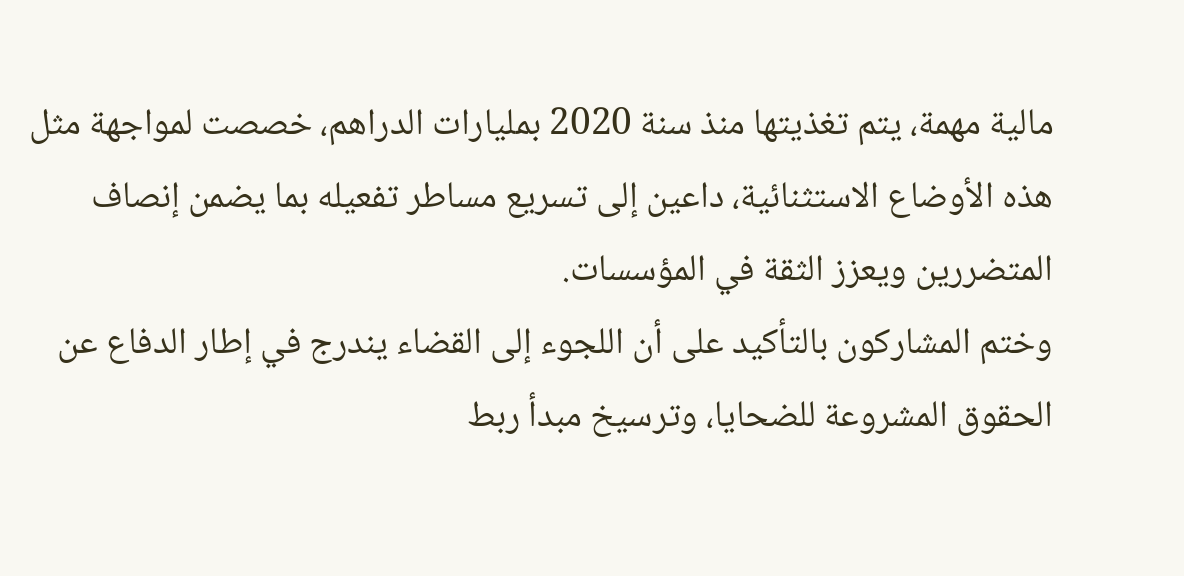مالية مهمة، يتم تغذيتها منذ سنة 2020 بمليارات الدراهم، خصصت لمواجهة مثل هذه الأوضاع الاستثنائية، داعين إلى تسريع مساطر تفعيله بما يضمن إنصاف المتضررين ويعزز الثقة في المؤسسات.
وختم المشاركون بالتأكيد على أن اللجوء إلى القضاء يندرج في إطار الدفاع عن الحقوق المشروعة للضحايا، وترسيخ مبدأ ربط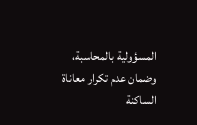المسؤولية بالمحاسبة، وضمان عدم تكرار معاناة الساكنة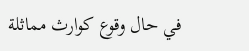في حال وقوع كوارث مماثلة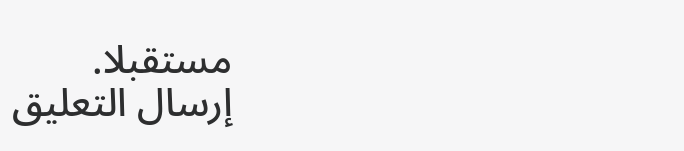مستقبلا.
إرسال التعليق